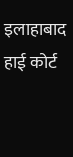इलाहाबाद हाई कोर्ट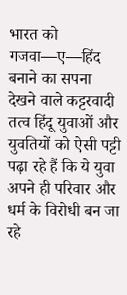भारत को गजवा—ए—हिंद बनाने का सपना देखने वाले कट्टरवादी तत्व हिंदू युवाओं और युवतियों को ऐसी पट्टी पढ़ा रहे हैं कि ये युवा अपने ही परिवार और धर्म के विरोधी बन जा रहे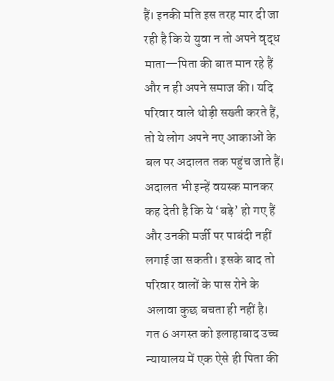हैं। इनकी मति इस तरह मार दी जा रही है कि ये युवा न तो अपने वृद्ध माता—पिता की बात मान रहे हैं और न ही अपने समाज की। यदि परिवार वाले थोड़ी सख्ती करते हैं, तो ये लोग अपने नए आकाओं के बल पर अदालत तक पहुंच जाते हैं। अदालत भी इन्हें वयस्क मानकर कह देती है कि ये ‘बड़े’ हो गए हैं और उनकी मर्जी पर पाबंदी नहीं लगाई जा सकती। इसके बाद तो परिवार वालों के पास रोने के अलावा कुछ बचता ही नहीं है।
गत 6 अगस्त को इलाहाबाद उच्च न्यायालय में एक ऐसे ही पिता की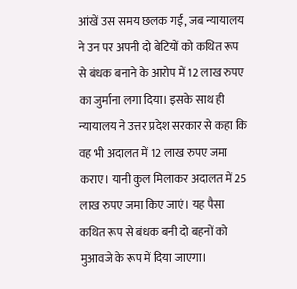आंखें उस समय छलक गईं, जब न्यायालय ने उन पर अपनी दो बेटियों को कथित रूप से बंधक बनाने के आरोप में 12 लाख रुपए का जुर्माना लगा दिया। इसके साथ ही न्यायालय ने उत्तर प्रदेश सरकार से कहा कि वह भी अदालत में 12 लाख रुपए जमा कराए। यानी कुल मिलाकर अदालत में 25 लाख रुपए जमा किए जाएं। यह पैसा कथित रूप से बंधक बनी दो बहनों को मुआवजे के रूप में दिया जाएगा।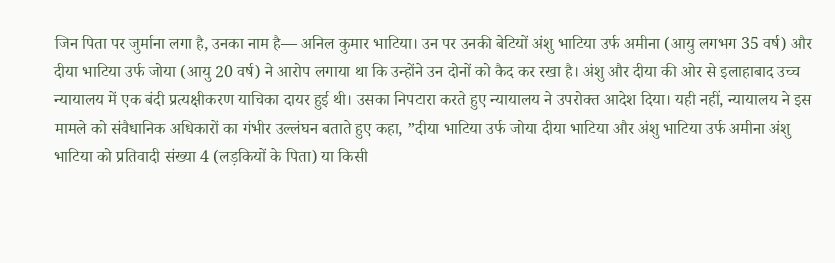जिन पिता पर जुर्माना लगा है, उनका नाम है— अनिल कुमार भाटिया। उन पर उनकी बेटियों अंशु भाटिया उर्फ अमीना (आयु लगभग 35 वर्ष) और दीया भाटिया उर्फ जोया (आयु 20 वर्ष) ने आरोप लगाया था कि उन्होंने उन दोनों को कैद कर रखा है। अंशु और दीया की ओर से इलाहाबाद उच्च न्यायालय में एक बंदी प्रत्यक्षीकरण याचिका दायर हुई थी। उसका निपटारा करते हुए न्यायालय ने उपरोक्त आदेश दिया। यही नहीं, न्यायालय ने इस मामले को संवैधानिक अधिकारों का गंभीर उल्लंघन बताते हुए कहा, ”दीया भाटिया उर्फ जोया दीया भाटिया और अंशु भाटिया उर्फ अमीना अंशु भाटिया को प्रतिवादी संख्या 4 (लड़कियों के पिता) या किसी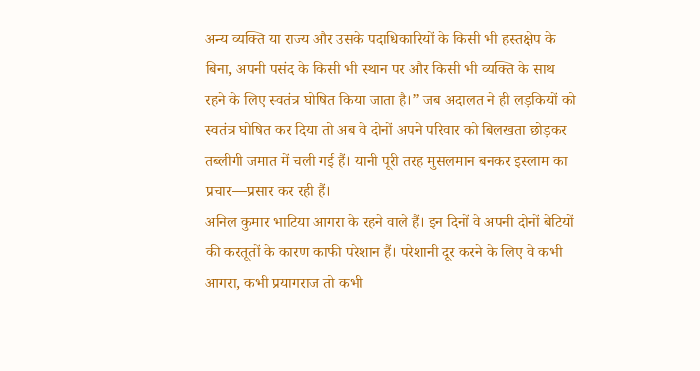अन्य व्यक्ति या राज्य और उसके पदाधिकारियों के किसी भी हस्तक्षेप के बिना, अपनी पसंद के किसी भी स्थान पर और किसी भी व्यक्ति के साथ रहने के लिए स्वतंत्र घोषित किया जाता है।” जब अदालत ने ही लड़कियों को स्वतंत्र घोषित कर दिया तो अब वे दोनों अपने परिवार को बिलखता छोड़कर तब्लीगी जमात में चली गई हैं। यानी पूरी तरह मुसलमान बनकर इस्लाम का प्रचार—प्रसार कर रही हैं।
अनिल कुमार भाटिया आगरा के रहने वाले हैं। इन दिनों वे अपनी दोनों बेटियों की करतूतों के कारण काफी परेशान हैं। परेशानी दूर करने के लिए वे कभी आगरा, कभी प्रयागराज तो कभी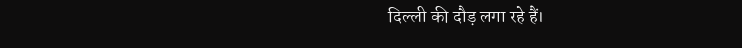दिल्ली की दौड़ लगा रहे हैं।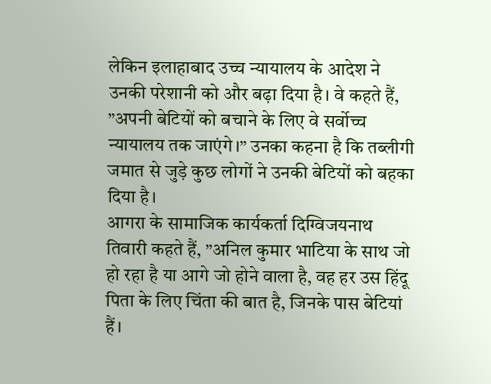लेकिन इलाहाबाद उच्च न्यायालय के आदेश ने उनकी परेशानी को और बढ़ा दिया है। वे कहते हैं, ”अपनी बेटियों को बचाने के लिए वे सर्वोच्च न्यायालय तक जाएंगे।” उनका कहना है कि तब्लीगी जमात से जुड़े कुछ लोगों ने उनकी बेटियों को बहका दिया है।
आगरा के सामाजिक कार्यकर्ता दिग्विजयनाथ तिवारी कहते हैं, ”अनिल कुमार भाटिया के साथ जो हो रहा है या आगे जो होने वाला है, वह हर उस हिंदू पिता के लिए चिंता की बात है, जिनके पास बेटियां हैं।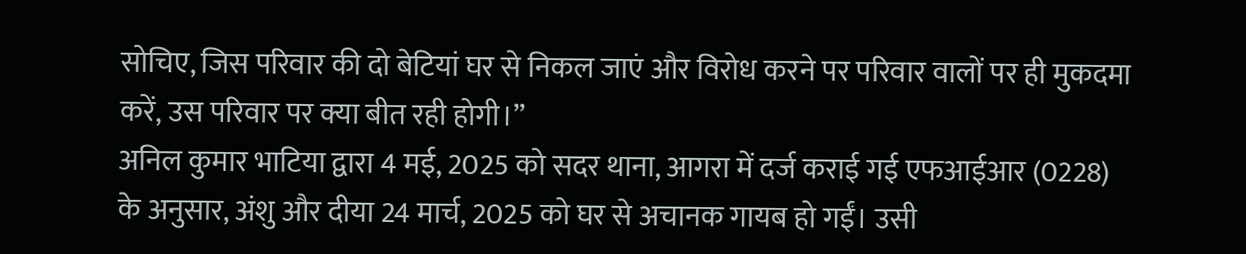सोचिए, जिस परिवार की दो बेटियां घर से निकल जाएं और विरोध करने पर परिवार वालों पर ही मुकदमा करें, उस परिवार पर क्या बीत रही होगी।”
अनिल कुमार भाटिया द्वारा 4 मई, 2025 को सदर थाना, आगरा में दर्ज कराई गई एफआईआर (0228) के अनुसार, अंशु और दीया 24 मार्च, 2025 को घर से अचानक गायब हो गईं। उसी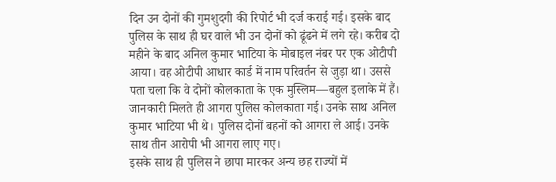दिन उन दोनों की गुमशुदगी की रिपोर्ट भी दर्ज कराई गई। इसके बाद पुलिस के साथ ही घर वाले भी उन दोनों को ढूंढने में लगे रहे। करीब दो महीने के बाद अनिल कुमार भाटिया के मोबाइल नंबर पर एक ओटीपी आया। वह ओटीपी आधार कार्ड में नाम परिवर्तन से जुड़ा था। उससे पता चला कि वे दोनों कोलकाता के एक मुस्लिम—बहुल इलाके में हैं। जानकारी मिलते ही आगरा पुलिस कोलकाता गई। उनके साथ अनिल कुमार भाटिया भी थे। पुलिस दोनों बहनों को आगरा ले आई। उनके साथ तीन आरोपी भी आगरा लाए गए।
इसके साथ ही पुलिस ने छापा मारकर अन्य छह राज्यों में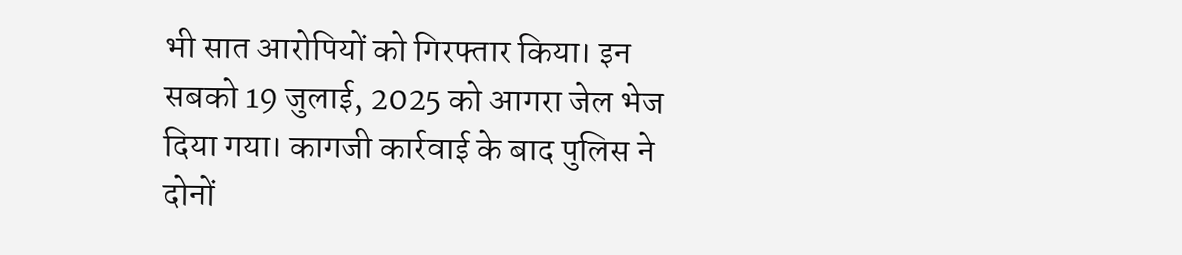भी सात आरोपियों को गिरफ्तार किया। इन सबको 19 जुलाई, 2025 को आगरा जेल भेज दिया गया। कागजी कार्रवाई के बाद पुलिस ने दोनों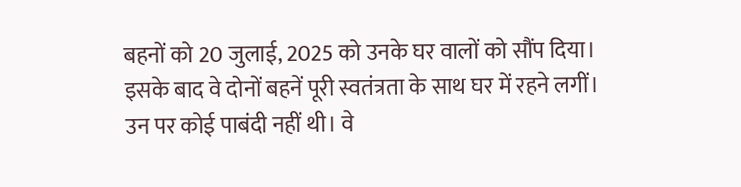बहनों को 20 जुलाई, 2025 को उनके घर वालों को सौंप दिया। इसके बाद वे दोनों बहनें पूरी स्वतंत्रता के साथ घर में रहने लगीं। उन पर कोई पाबंदी नहीं थी। वे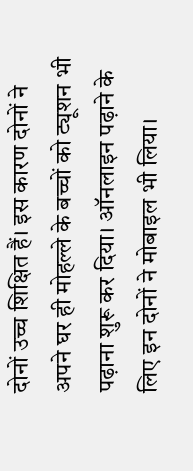दोनों उच्च शिक्षित हैं। इस कारण दोनों ने अपने घर ही मोहल्ले के बच्चों को ट्यूशन भी पढ़ाना शुरू कर दिया। ऑनलाइन पढ़ाने के लिए इन दोनों ने मोबाइल भी लिया।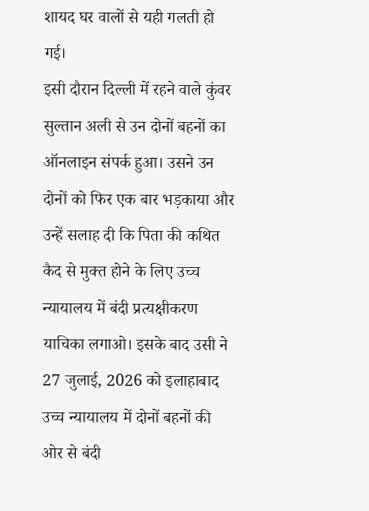शायद घर वालों से यही गलती हो गई।
इसी दौरान दिल्ली में रहने वाले कुंवर सुल्तान अली से उन दोनों बहनों का ऑनलाइन संपर्क हुआ। उसने उन दोनों को फिर एक बार भड़काया और उन्हें सलाह दी कि पिता की कथित कैद से मुक्त होने के लिए उच्च न्यायालय में बंदी प्रत्यक्षीकरण याचिका लगाओ। इसके बाद उसी ने 27 जुलाई, 2026 को इलाहाबाद उच्च न्यायालय में दोनों बहनों की ओर से बंदी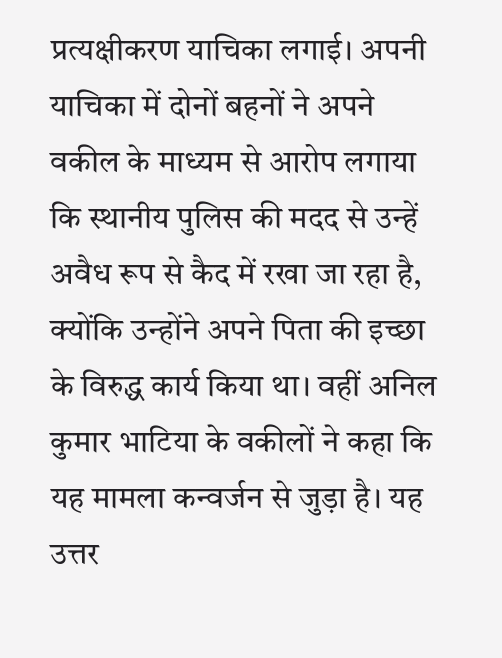प्रत्यक्षीकरण याचिका लगाई। अपनी याचिका में दोनों बहनों ने अपने वकील के माध्यम से आरोप लगाया कि स्थानीय पुलिस की मदद से उन्हें अवैध रूप से कैद में रखा जा रहा है, क्योंकि उन्होंने अपने पिता की इच्छा के विरुद्ध कार्य किया था। वहीं अनिल कुमार भाटिया के वकीलों ने कहा कि यह मामला कन्वर्जन से जुड़ा है। यह उत्तर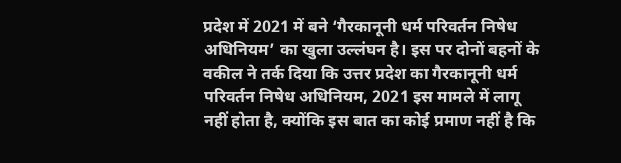प्रदेश में 2021 में बने ‘गैरकानूनी धर्म परिवर्तन निषेध अधिनियम’ का खुला उल्लंघन है। इस पर दोनों बहनों के वकील ने तर्क दिया कि उत्तर प्रदेश का गैरकानूनी धर्म परिवर्तन निषेध अधिनियम, 2021 इस मामले में लागू नहीं होता है, क्योंकि इस बात का कोई प्रमाण नहीं है कि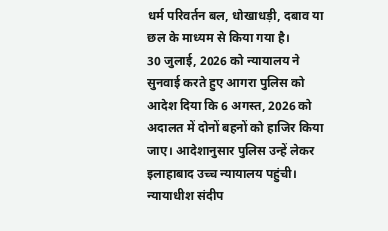धर्म परिवर्तन बल, धोखाधड़ी, दबाव या छल के माध्यम से किया गया है।
30 जुलाई, 2026 को न्यायालय ने सुनवाई करते हुए आगरा पुलिस को आदेश दिया कि 6 अगस्त, 2026 को अदालत में दोनों बहनों को हाजिर किया जाए। आदेशानुसार पुलिस उन्हें लेकर इलाहाबाद उच्च न्यायालय पहुंची। न्यायाधीश संदीप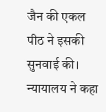जैन की एकल पीठ ने इसकी सुनवाई की। न्यायालय ने कहा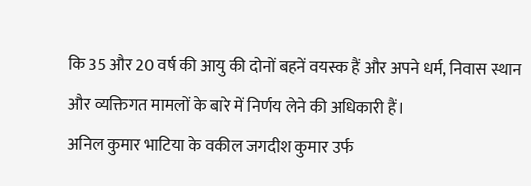कि 35 और 20 वर्ष की आयु की दोनों बहनें वयस्क हैं और अपने धर्म, निवास स्थान और व्यक्तिगत मामलों के बारे में निर्णय लेने की अधिकारी हैं।
अनिल कुमार भाटिया के वकील जगदीश कुमार उर्फ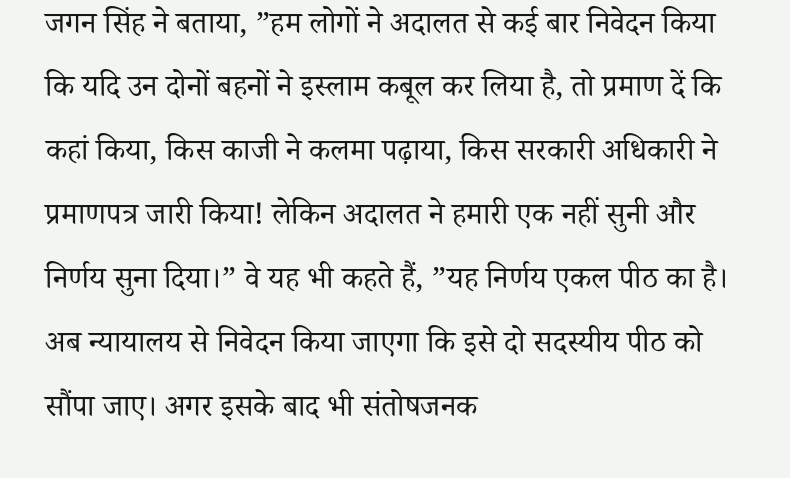जगन सिंह ने बताया, ”हम लोगों ने अदालत से कई बार निवेदन किया कि यदि उन दोनों बहनों ने इस्लाम कबूल कर लिया है, तो प्रमाण दें कि कहां किया, किस काजी ने कलमा पढ़ाया, किस सरकारी अधिकारी ने प्रमाणपत्र जारी किया! लेकिन अदालत ने हमारी एक नहीं सुनी और निर्णय सुना दिया।” वे यह भी कहते हैं, ”यह निर्णय एकल पीठ का है। अब न्यायालय से निवेदन किया जाएगा कि इसे दो सदस्यीय पीठ को सौंपा जाए। अगर इसके बाद भी संतोषजनक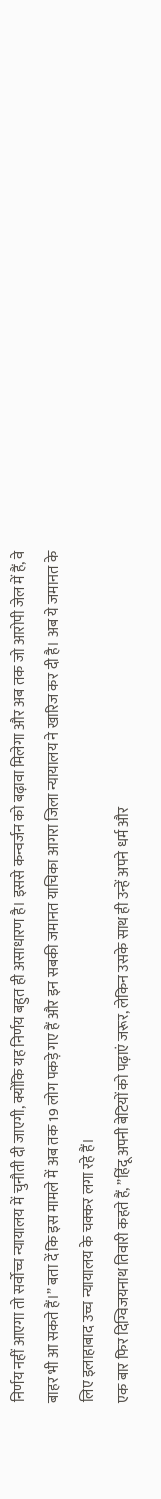निर्णय नहीं आएगा तो सर्वोच्च न्यायालय में चुनौती दी जाएगी, क्योंकि यह निर्णय बहुत ही असाधारण है। इससे कन्वर्जन को बढ़ावा मिलेगा और अब तक जो आरोपी जेल में हैं, वे बाहर भी आ सकते हैं।” बता दें कि इस मामले में अब तक 19 लोग पकड़े गए हैं और इन सबकी जमानत याचिका आगरा जिला न्यायालय ने खारिज कर दी है। अब ये जमानत के लिए इलाहाबाद उच्च न्यायालय के चक्कर लगा रहे हैं।
एक बार फिर दिग्विजयनाथ तिवारी कहते हैं, ”हिंदू अपनी बेटियों को पढ़ाएं जरूर, लेकिन उसके साथ ही उन्हें अपने धर्म और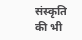संस्कृति की भी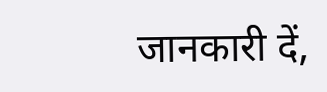जानकारी दें,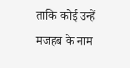ताकि कोई उन्हें मजहब के नाम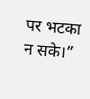पर भटका न सके।”